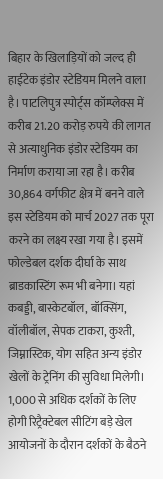बिहार के खिलाड़ियों को जल्द ही हाईटेक इंडोर स्टेडियम मिलने वाला है। पाटलिपुत्र स्पोर्ट्स कॉम्प्लेक्स में करीब 21.20 करोड़ रुपये की लागत से अत्याधुनिक इंडोर स्टेडियम का निर्माण कराया जा रहा है। करीब 30,864 वर्गफीट क्षेत्र में बनने वाले इस स्टेडियम को मार्च 2027 तक पूरा करने का लक्ष्य रखा गया है। इसमें फोल्डेबल दर्शक दीर्घा के साथ ब्राडकास्टिंग रूम भी बनेगा। यहां कबड्डी, बास्केटबॉल, बॉक्सिंग, वॉलीबॉल, सेपक टाकरा, कुश्ती, जिम्नास्टिक, योग सहित अन्य इंडोर खेलों के ट्रेनिंग की सुविधा मिलेगी। 1,000 से अधिक दर्शकों के लिए होगी रिट्रैक्टेबल सीटिंग बड़े खेल आयोजनों के दौरान दर्शकों के बैठने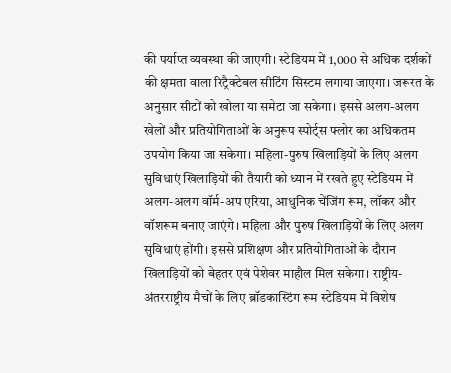की पर्याप्त व्यवस्था की जाएगी। स्टेडियम में 1,000 से अधिक दर्शकों की क्षमता वाला रिट्रैक्टेबल सीटिंग सिस्टम लगाया जाएगा। जरूरत के अनुसार सीटों को खोला या समेटा जा सकेगा। इससे अलग-अलग खेलों और प्रतियोगिताओं के अनुरूप स्पोर्ट्स फ्लोर का अधिकतम उपयोग किया जा सकेगा। महिला-पुरुष खिलाड़ियों के लिए अलग सुविधाएं खिलाड़ियों की तैयारी को ध्यान में रखते हुए स्टेडियम में अलग-अलग वॉर्म-अप एरिया, आधुनिक चेंजिंग रूम, लॉकर और वॉशरूम बनाए जाएंगे। महिला और पुरुष खिलाड़ियों के लिए अलग सुविधाएं होंगी। इससे प्रशिक्षण और प्रतियोगिताओं के दौरान खिलाड़ियों को बेहतर एवं पेशेवर माहौल मिल सकेगा। राष्ट्रीय-अंतरराष्ट्रीय मैचों के लिए ब्रॉडकास्टिंग रूम स्टेडियम में विशेष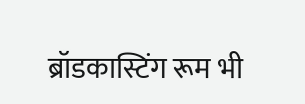ब्रॉडकास्टिंग रूम भी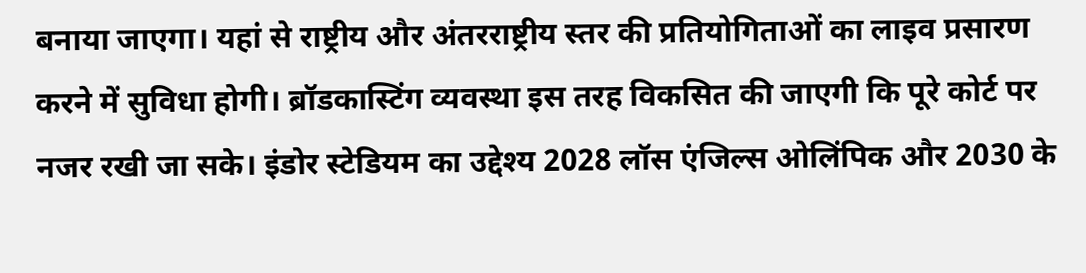बनाया जाएगा। यहां से राष्ट्रीय और अंतरराष्ट्रीय स्तर की प्रतियोगिताओं का लाइव प्रसारण करने में सुविधा होगी। ब्रॉडकास्टिंग व्यवस्था इस तरह विकसित की जाएगी कि पूरे कोर्ट पर नजर रखी जा सके। इंडोर स्टेडियम का उद्देश्य 2028 लॉस एंजिल्स ओलिंपिक और 2030 के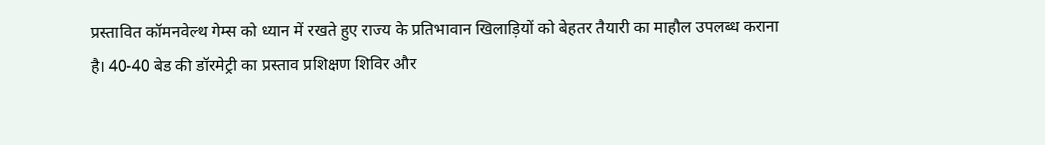प्रस्तावित कॉमनवेल्थ गेम्स को ध्यान में रखते हुए राज्य के प्रतिभावान खिलाड़ियों को बेहतर तैयारी का माहौल उपलब्ध कराना है। 40-40 बेड की डॉरमेट्री का प्रस्ताव प्रशिक्षण शिविर और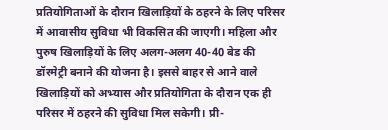प्रतियोगिताओं के दौरान खिलाड़ियों के ठहरने के लिए परिसर में आवासीय सुविधा भी विकसित की जाएगी। महिला और पुरुष खिलाड़ियों के लिए अलग-अलग 40-40 बेड की डॉरमेट्री बनाने की योजना है। इससे बाहर से आने वाले खिलाड़ियों को अभ्यास और प्रतियोगिता के दौरान एक ही परिसर में ठहरने की सुविधा मिल सकेगी। प्री-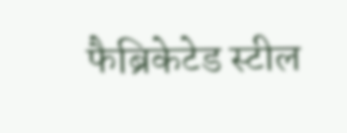फैब्रिकेटेड स्टील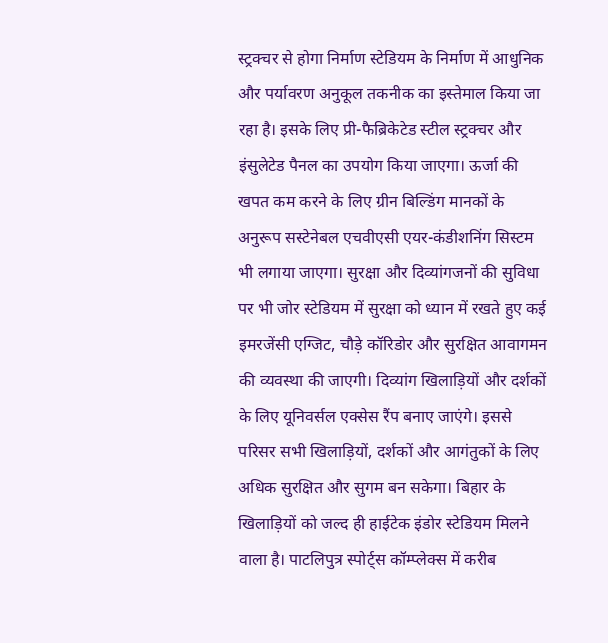स्ट्रक्चर से होगा निर्माण स्टेडियम के निर्माण में आधुनिक और पर्यावरण अनुकूल तकनीक का इस्तेमाल किया जा रहा है। इसके लिए प्री-फैब्रिकेटेड स्टील स्ट्रक्चर और इंसुलेटेड पैनल का उपयोग किया जाएगा। ऊर्जा की खपत कम करने के लिए ग्रीन बिल्डिंग मानकों के अनुरूप सस्टेनेबल एचवीएसी एयर-कंडीशनिंग सिस्टम भी लगाया जाएगा। सुरक्षा और दिव्यांगजनों की सुविधा पर भी जोर स्टेडियम में सुरक्षा को ध्यान में रखते हुए कई इमरजेंसी एग्जिट, चौड़े कॉरिडोर और सुरक्षित आवागमन की व्यवस्था की जाएगी। दिव्यांग खिलाड़ियों और दर्शकों के लिए यूनिवर्सल एक्सेस रैंप बनाए जाएंगे। इससे परिसर सभी खिलाड़ियों, दर्शकों और आगंतुकों के लिए अधिक सुरक्षित और सुगम बन सकेगा। बिहार के खिलाड़ियों को जल्द ही हाईटेक इंडोर स्टेडियम मिलने वाला है। पाटलिपुत्र स्पोर्ट्स कॉम्प्लेक्स में करीब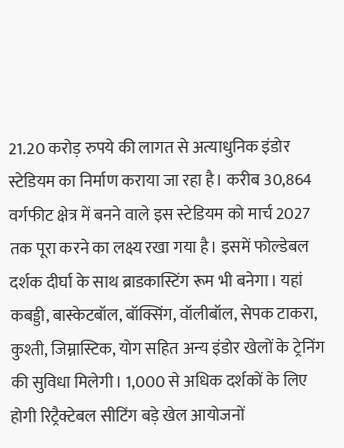21.20 करोड़ रुपये की लागत से अत्याधुनिक इंडोर स्टेडियम का निर्माण कराया जा रहा है। करीब 30,864 वर्गफीट क्षेत्र में बनने वाले इस स्टेडियम को मार्च 2027 तक पूरा करने का लक्ष्य रखा गया है। इसमें फोल्डेबल दर्शक दीर्घा के साथ ब्राडकास्टिंग रूम भी बनेगा। यहां कबड्डी, बास्केटबॉल, बॉक्सिंग, वॉलीबॉल, सेपक टाकरा, कुश्ती, जिम्नास्टिक, योग सहित अन्य इंडोर खेलों के ट्रेनिंग की सुविधा मिलेगी। 1,000 से अधिक दर्शकों के लिए होगी रिट्रैक्टेबल सीटिंग बड़े खेल आयोजनों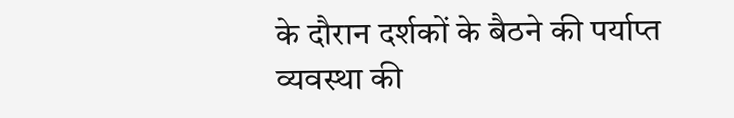के दौरान दर्शकों के बैठने की पर्याप्त व्यवस्था की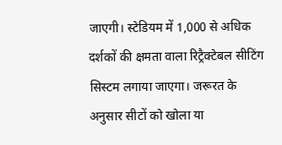जाएगी। स्टेडियम में 1,000 से अधिक दर्शकों की क्षमता वाला रिट्रैक्टेबल सीटिंग सिस्टम लगाया जाएगा। जरूरत के अनुसार सीटों को खोला या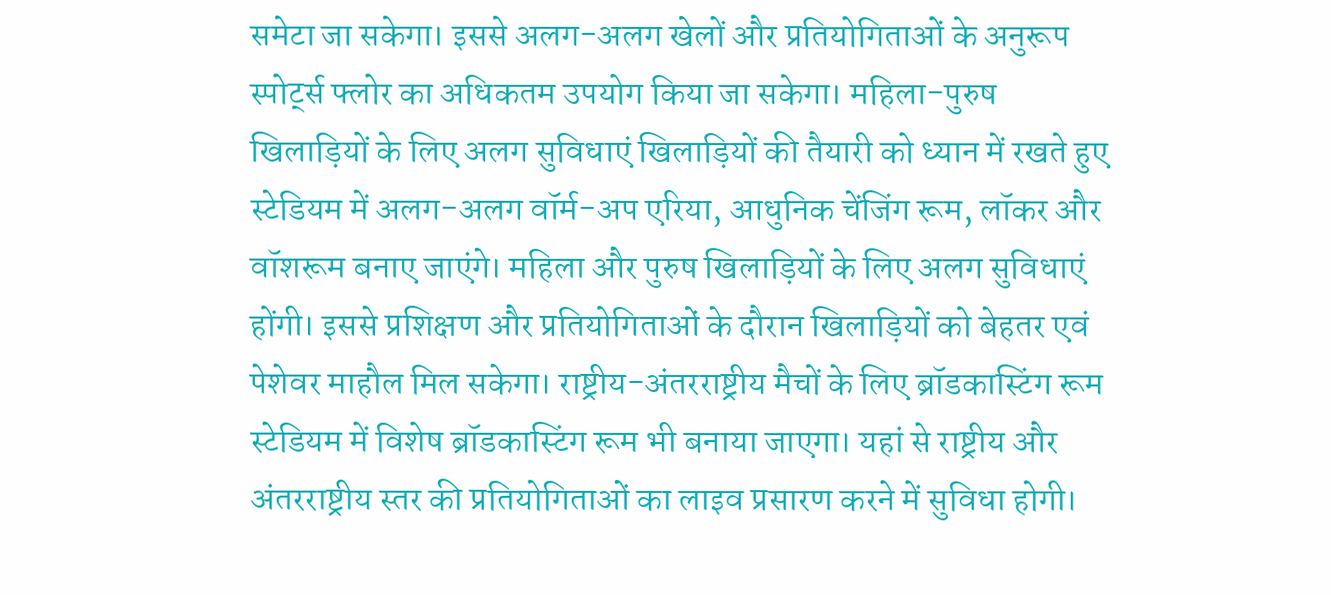समेटा जा सकेगा। इससे अलग-अलग खेलों और प्रतियोगिताओं के अनुरूप स्पोर्ट्स फ्लोर का अधिकतम उपयोग किया जा सकेगा। महिला-पुरुष खिलाड़ियों के लिए अलग सुविधाएं खिलाड़ियों की तैयारी को ध्यान में रखते हुए स्टेडियम में अलग-अलग वॉर्म-अप एरिया, आधुनिक चेंजिंग रूम, लॉकर और वॉशरूम बनाए जाएंगे। महिला और पुरुष खिलाड़ियों के लिए अलग सुविधाएं होंगी। इससे प्रशिक्षण और प्रतियोगिताओं के दौरान खिलाड़ियों को बेहतर एवं पेशेवर माहौल मिल सकेगा। राष्ट्रीय-अंतरराष्ट्रीय मैचों के लिए ब्रॉडकास्टिंग रूम स्टेडियम में विशेष ब्रॉडकास्टिंग रूम भी बनाया जाएगा। यहां से राष्ट्रीय और अंतरराष्ट्रीय स्तर की प्रतियोगिताओं का लाइव प्रसारण करने में सुविधा होगी।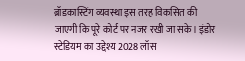ब्रॉडकास्टिंग व्यवस्था इस तरह विकसित की जाएगी कि पूरे कोर्ट पर नजर रखी जा सके। इंडोर स्टेडियम का उद्देश्य 2028 लॉस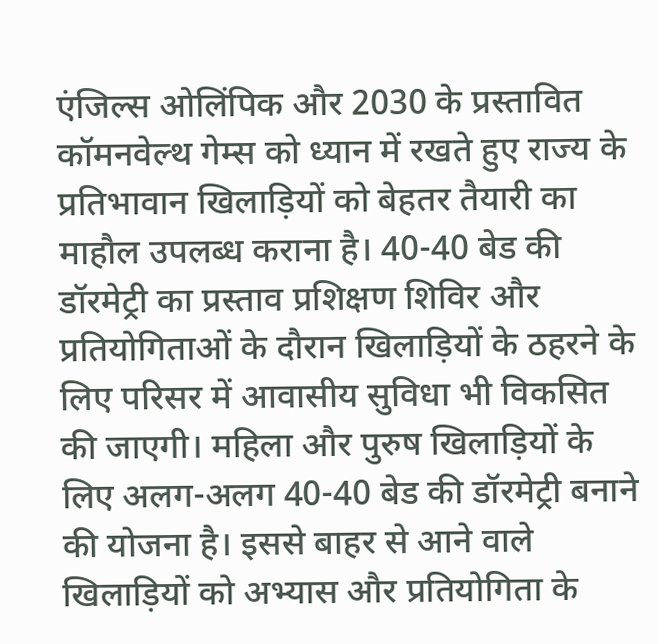एंजिल्स ओलिंपिक और 2030 के प्रस्तावित कॉमनवेल्थ गेम्स को ध्यान में रखते हुए राज्य के प्रतिभावान खिलाड़ियों को बेहतर तैयारी का माहौल उपलब्ध कराना है। 40-40 बेड की डॉरमेट्री का प्रस्ताव प्रशिक्षण शिविर और प्रतियोगिताओं के दौरान खिलाड़ियों के ठहरने के लिए परिसर में आवासीय सुविधा भी विकसित की जाएगी। महिला और पुरुष खिलाड़ियों के लिए अलग-अलग 40-40 बेड की डॉरमेट्री बनाने की योजना है। इससे बाहर से आने वाले खिलाड़ियों को अभ्यास और प्रतियोगिता के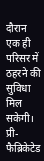दौरान एक ही परिसर में ठहरने की सुविधा मिल सकेगी। प्री-फैब्रिकेटेड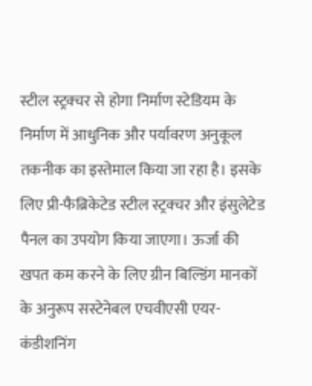स्टील स्ट्रक्चर से होगा निर्माण स्टेडियम के निर्माण में आधुनिक और पर्यावरण अनुकूल तकनीक का इस्तेमाल किया जा रहा है। इसके लिए प्री-फैब्रिकेटेड स्टील स्ट्रक्चर और इंसुलेटेड पैनल का उपयोग किया जाएगा। ऊर्जा की खपत कम करने के लिए ग्रीन बिल्डिंग मानकों के अनुरूप सस्टेनेबल एचवीएसी एयर-कंडीशनिंग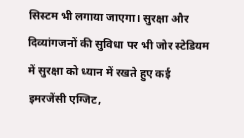सिस्टम भी लगाया जाएगा। सुरक्षा और दिव्यांगजनों की सुविधा पर भी जोर स्टेडियम में सुरक्षा को ध्यान में रखते हुए कई इमरजेंसी एग्जिट,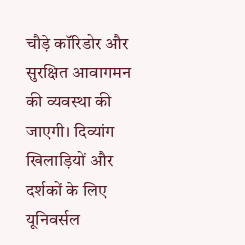चौड़े कॉरिडोर और सुरक्षित आवागमन की व्यवस्था की जाएगी। दिव्यांग खिलाड़ियों और दर्शकों के लिए यूनिवर्सल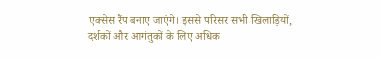एक्सेस रैंप बनाए जाएंगे। इससे परिसर सभी खिलाड़ियों, दर्शकों और आगंतुकों के लिए अधिक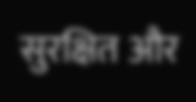सुरक्षित और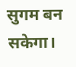सुगम बन सकेगा।